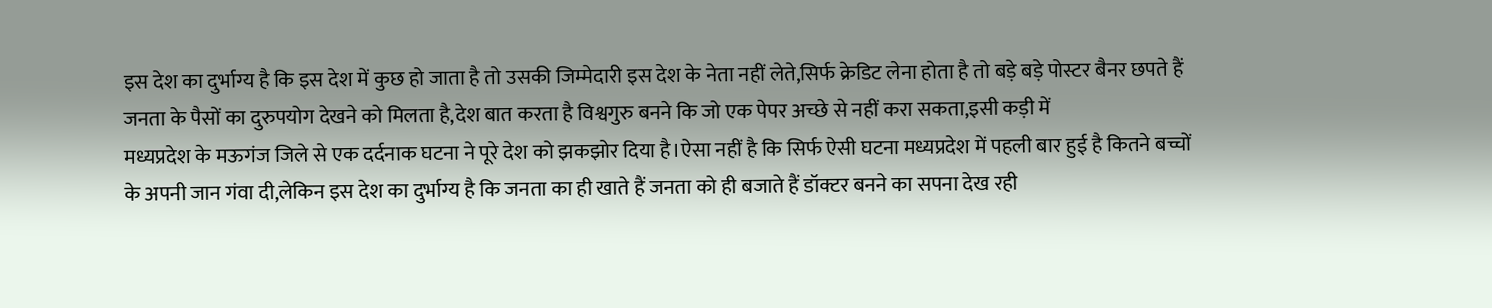इस देश का दुर्भाग्य है कि इस देश में कुछ हो जाता है तो उसकी जिम्मेदारी इस देश के नेता नहीं लेते,सिर्फ क्रेडिट लेना होता है तो बड़े बड़े पोस्टर बैनर छपते हैं जनता के पैसों का दुरुपयोग देखने को मिलता है,देश बात करता है विश्वगुरु बनने कि जो एक पेपर अच्छे से नहीं करा सकता,इसी कड़ी में
मध्यप्रदेश के मऊगंज जिले से एक दर्दनाक घटना ने पूरे देश को झकझोर दिया है।ऐसा नहीं है कि सिर्फ ऐसी घटना मध्यप्रदेश में पहली बार हुई है कितने बच्चों के अपनी जान गंवा दी,लेकिन इस देश का दुर्भाग्य है कि जनता का ही खाते हैं जनता को ही बजाते हैं डॉक्टर बनने का सपना देख रही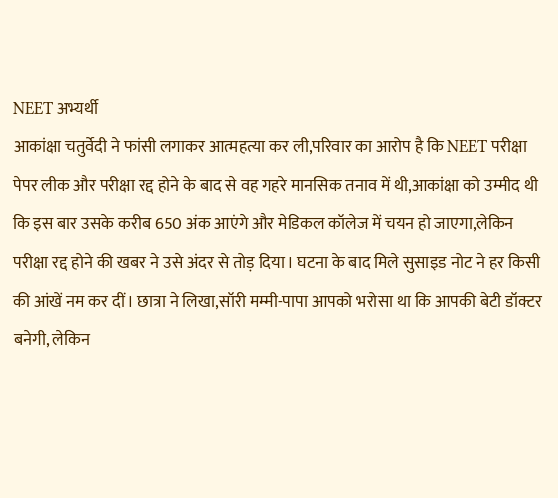NEET अभ्यर्थी
आकांक्षा चतुर्वेदी ने फांसी लगाकर आत्महत्या कर ली,परिवार का आरोप है कि NEET परीक्षा पेपर लीक और परीक्षा रद्द होने के बाद से वह गहरे मानसिक तनाव में थी,आकांक्षा को उम्मीद थी कि इस बार उसके करीब 650 अंक आएंगे और मेडिकल कॉलेज में चयन हो जाएगा,लेकिन परीक्षा रद्द होने की खबर ने उसे अंदर से तोड़ दिया। घटना के बाद मिले सुसाइड नोट ने हर किसी की आंखें नम कर दीं। छात्रा ने लिखा,सॉरी मम्मी-पापा आपको भरोसा था कि आपकी बेटी डॉक्टर बनेगी, लेकिन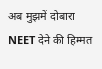अब मुझमें दोबारा NEET देने की हिम्मत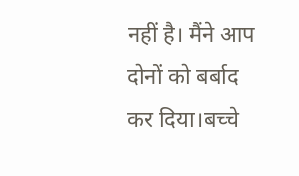नहीं है। मैंने आप दोनों को बर्बाद कर दिया।बच्चे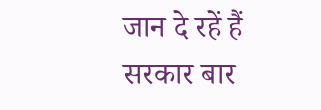जान दे रहें हैं सरकार बार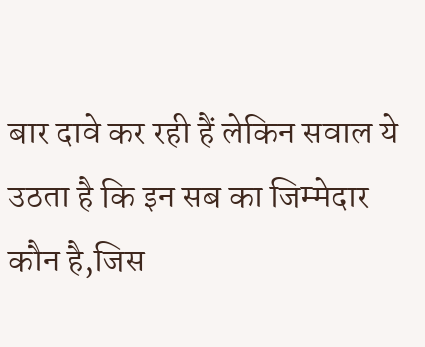बार दावे कर रही हैं लेकिन सवाल ये उठता है कि इन सब का जिम्मेदार कौन है,जिस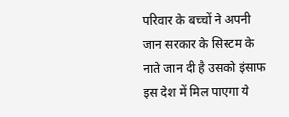परिवार के बच्चों ने अपनी जान सरकार के सिस्टम के नाते जान दी है उसको इंसाफ इस देश में मिल पाएगा ये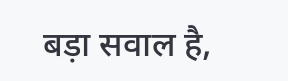बड़ा सवाल है,